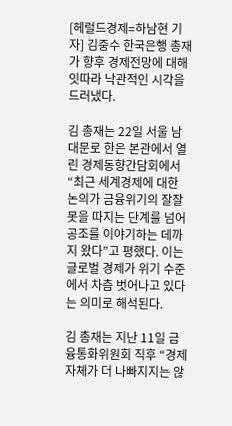[헤럴드경제=하남현 기자] 김중수 한국은행 총재가 향후 경제전망에 대해 잇따라 낙관적인 시각을 드러냈다.

김 총재는 22일 서울 남대문로 한은 본관에서 열린 경제동향간담회에서 “최근 세계경제에 대한 논의가 금융위기의 잘잘못을 따지는 단계를 넘어 공조를 이야기하는 데까지 왔다”고 평했다. 이는 글로벌 경제가 위기 수준에서 차츰 벗어나고 있다는 의미로 해석된다.

김 총재는 지난 11일 금융통화위원회 직후 “경제 자체가 더 나빠지지는 않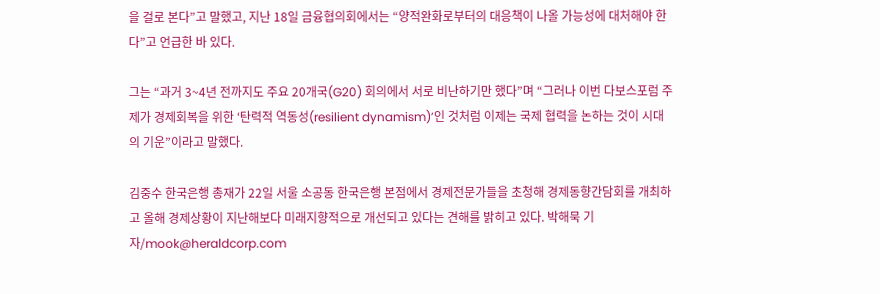을 걸로 본다”고 말했고, 지난 18일 금융협의회에서는 “양적완화로부터의 대응책이 나올 가능성에 대처해야 한다”고 언급한 바 있다.

그는 “과거 3~4년 전까지도 주요 20개국(G20) 회의에서 서로 비난하기만 했다”며 “그러나 이번 다보스포럼 주제가 경제회복을 위한 ‘탄력적 역동성(resilient dynamism)’인 것처럼 이제는 국제 협력을 논하는 것이 시대의 기운”이라고 말했다.

김중수 한국은행 총재가 22일 서울 소공동 한국은행 본점에서 경제전문가들을 초청해 경제동향간담회를 개최하고 올해 경제상황이 지난해보다 미래지향적으로 개선되고 있다는 견해를 밝히고 있다. 박해묵 기자/mook@heraldcorp.com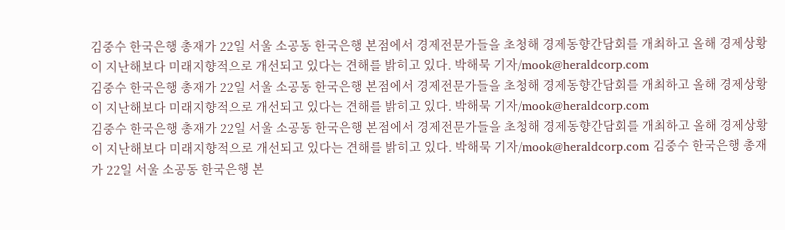김중수 한국은행 총재가 22일 서울 소공동 한국은행 본점에서 경제전문가들을 초청해 경제동향간담회를 개최하고 올해 경제상황이 지난해보다 미래지향적으로 개선되고 있다는 견해를 밝히고 있다. 박해묵 기자/mook@heraldcorp.com
김중수 한국은행 총재가 22일 서울 소공동 한국은행 본점에서 경제전문가들을 초청해 경제동향간담회를 개최하고 올해 경제상황이 지난해보다 미래지향적으로 개선되고 있다는 견해를 밝히고 있다. 박해묵 기자/mook@heraldcorp.com
김중수 한국은행 총재가 22일 서울 소공동 한국은행 본점에서 경제전문가들을 초청해 경제동향간담회를 개최하고 올해 경제상황이 지난해보다 미래지향적으로 개선되고 있다는 견해를 밝히고 있다. 박해묵 기자/mook@heraldcorp.com 김중수 한국은행 총재가 22일 서울 소공동 한국은행 본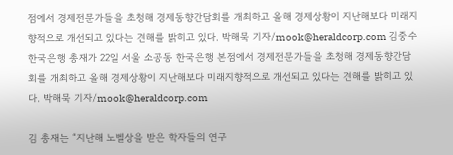점에서 경제전문가들을 초청해 경제동향간담회를 개최하고 올해 경제상황이 지난해보다 미래지향적으로 개선되고 있다는 견해를 밝히고 있다. 박해묵 기자/mook@heraldcorp.com 김중수 한국은행 총재가 22일 서울 소공동 한국은행 본점에서 경제전문가들을 초청해 경제동향간담회를 개최하고 올해 경제상황이 지난해보다 미래지향적으로 개선되고 있다는 견해를 밝히고 있다. 박해묵 기자/mook@heraldcorp.com

김 총재는 “지난해 노벨상을 받은 학자들의 연구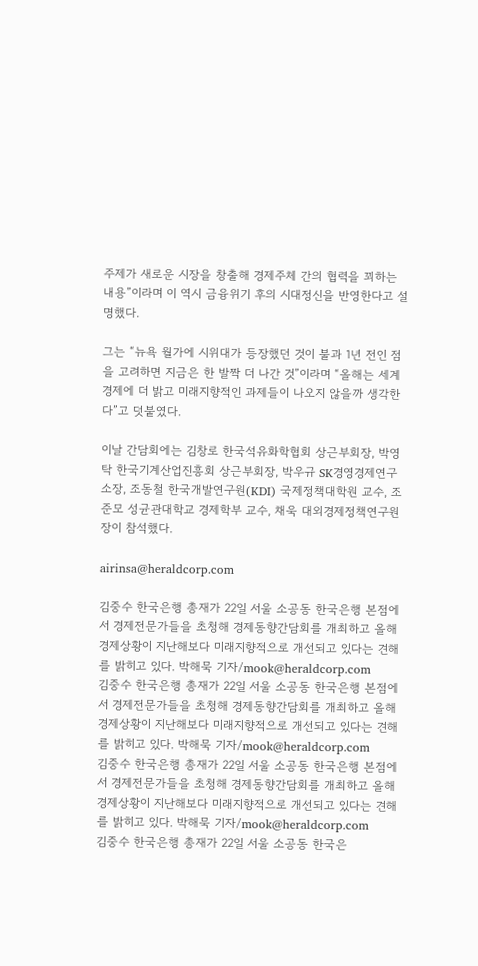주제가 새로운 시장을 창출해 경제주체 간의 협력을 꾀하는 내용”이라며 이 역시 금융위기 후의 시대정신을 반영한다고 설명했다.

그는 “뉴욕 월가에 시위대가 등장했던 것이 불과 1년 전인 점을 고려하면 지금은 한 발짝 더 나간 것”이라며 “올해는 세계경제에 더 밝고 미래지향적인 과제들이 나오지 않을까 생각한다”고 덧붙였다.

이날 간담회에는 김창로 한국석유화학협회 상근부회장, 박영탁 한국기계산업진흥회 상근부회장, 박우규 SK경영경제연구소장, 조동철 한국개발연구원(KDI) 국제정책대학원 교수, 조준모 성균관대학교 경제학부 교수, 채욱 대외경제정책연구원장이 참석했다.

airinsa@heraldcorp.com

김중수 한국은행 총재가 22일 서울 소공동 한국은행 본점에서 경제전문가들을 초청해 경제동향간담회를 개최하고 올해 경제상황이 지난해보다 미래지향적으로 개선되고 있다는 견해를 밝히고 있다. 박해묵 기자/mook@heraldcorp.com
김중수 한국은행 총재가 22일 서울 소공동 한국은행 본점에서 경제전문가들을 초청해 경제동향간담회를 개최하고 올해 경제상황이 지난해보다 미래지향적으로 개선되고 있다는 견해를 밝히고 있다. 박해묵 기자/mook@heraldcorp.com
김중수 한국은행 총재가 22일 서울 소공동 한국은행 본점에서 경제전문가들을 초청해 경제동향간담회를 개최하고 올해 경제상황이 지난해보다 미래지향적으로 개선되고 있다는 견해를 밝히고 있다. 박해묵 기자/mook@heraldcorp.com
김중수 한국은행 총재가 22일 서울 소공동 한국은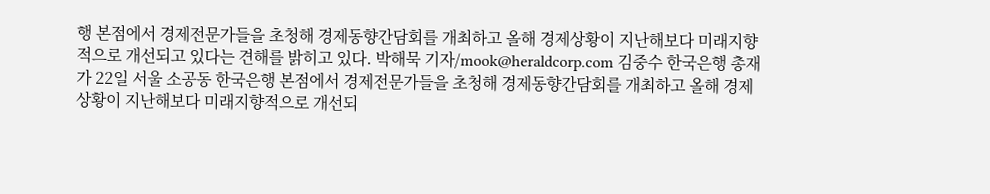행 본점에서 경제전문가들을 초청해 경제동향간담회를 개최하고 올해 경제상황이 지난해보다 미래지향적으로 개선되고 있다는 견해를 밝히고 있다. 박해묵 기자/mook@heraldcorp.com 김중수 한국은행 총재가 22일 서울 소공동 한국은행 본점에서 경제전문가들을 초청해 경제동향간담회를 개최하고 올해 경제상황이 지난해보다 미래지향적으로 개선되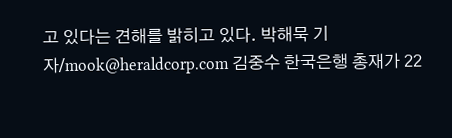고 있다는 견해를 밝히고 있다. 박해묵 기자/mook@heraldcorp.com 김중수 한국은행 총재가 22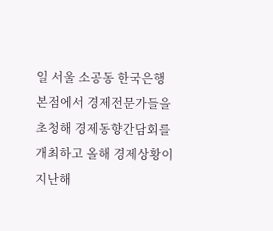일 서울 소공동 한국은행 본점에서 경제전문가들을 초청해 경제동향간담회를 개최하고 올해 경제상황이 지난해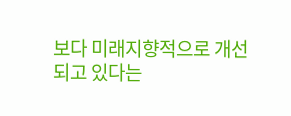보다 미래지향적으로 개선되고 있다는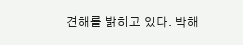견해를 밝히고 있다. 박해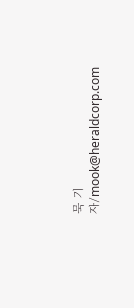묵 기자/mook@heraldcorp.com